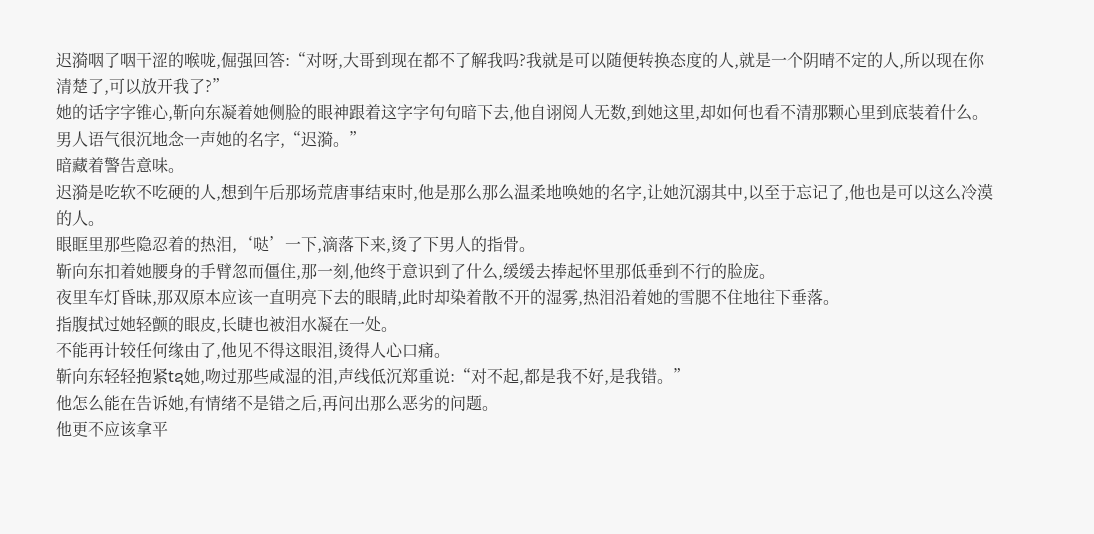迟漪咽了咽干涩的喉咙,倔强回答:“对呀,大哥到现在都不了解我吗?我就是可以随便转换态度的人,就是一个阴晴不定的人,所以现在你清楚了,可以放开我了?”
她的话字字锥心,靳向东凝着她侧脸的眼神跟着这字字句句暗下去,他自诩阅人无数,到她这里,却如何也看不清那颗心里到底装着什么。
男人语气很沉地念一声她的名字,“迟漪。”
暗藏着警告意味。
迟漪是吃软不吃硬的人,想到午后那场荒唐事结束时,他是那么那么温柔地唤她的名字,让她沉溺其中,以至于忘记了,他也是可以这么冷漠的人。
眼眶里那些隐忍着的热泪,‘哒’一下,滴落下来,烫了下男人的指骨。
靳向东扣着她腰身的手臂忽而僵住,那一刻,他终于意识到了什么,缓缓去捧起怀里那低垂到不行的脸庞。
夜里车灯昏昧,那双原本应该一直明亮下去的眼睛,此时却染着散不开的湿雾,热泪沿着她的雪腮不住地往下垂落。
指腹拭过她轻颤的眼皮,长睫也被泪水凝在一处。
不能再计较任何缘由了,他见不得这眼泪,烫得人心口痛。
靳向东轻轻抱紧tຊ她,吻过那些咸湿的泪,声线低沉郑重说:“对不起,都是我不好,是我错。”
他怎么能在告诉她,有情绪不是错之后,再问出那么恶劣的问题。
他更不应该拿平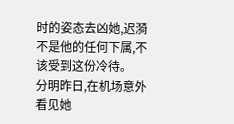时的姿态去凶她,迟漪不是他的任何下属,不该受到这份冷待。
分明昨日,在机场意外看见她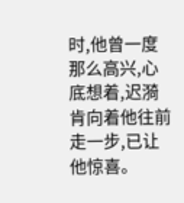时,他曾一度那么高兴,心底想着,迟漪肯向着他往前走一步,已让他惊喜。